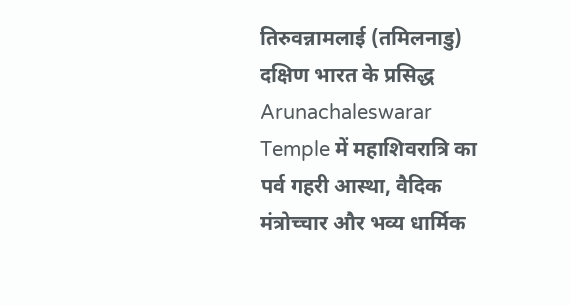तिरुवन्नामलाई (तमिलनाडु)
दक्षिण भारत के प्रसिद्ध Arunachaleswarar Temple में महाशिवरात्रि का पर्व गहरी आस्था, वैदिक मंत्रोच्चार और भव्य धार्मिक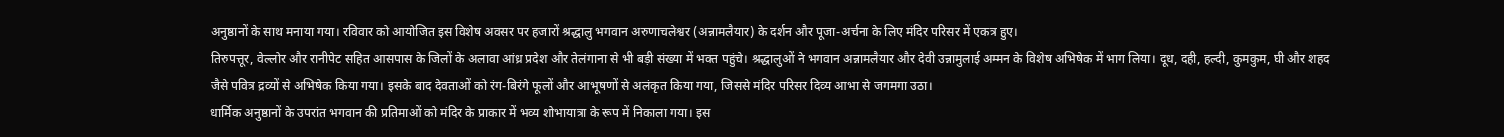अनुष्ठानों के साथ मनाया गया। रविवार को आयोजित इस विशेष अवसर पर हजारों श्रद्धालु भगवान अरुणाचलेश्वर (अन्नामलैयार) के दर्शन और पूजा-अर्चना के लिए मंदिर परिसर में एकत्र हुए।
तिरुपत्तूर, वेल्लोर और रानीपेट सहित आसपास के जिलों के अलावा आंध्र प्रदेश और तेलंगाना से भी बड़ी संख्या में भक्त पहुंचे। श्रद्धालुओं ने भगवान अन्नामलैयार और देवी उन्नामुलाई अम्मन के विशेष अभिषेक में भाग लिया। दूध, दही, हल्दी, कुमकुम, घी और शहद जैसे पवित्र द्रव्यों से अभिषेक किया गया। इसके बाद देवताओं को रंग-बिरंगे फूलों और आभूषणों से अलंकृत किया गया, जिससे मंदिर परिसर दिव्य आभा से जगमगा उठा।
धार्मिक अनुष्ठानों के उपरांत भगवान की प्रतिमाओं को मंदिर के प्राकार में भव्य शोभायात्रा के रूप में निकाला गया। इस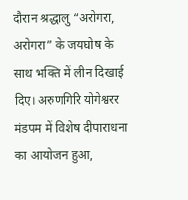दौरान श्रद्धालु “अरोगरा, अरोगरा” के जयघोष के साथ भक्ति में लीन दिखाई दिए। अरुणगिरि योगेश्वरर मंडपम में विशेष दीपाराधना का आयोजन हुआ,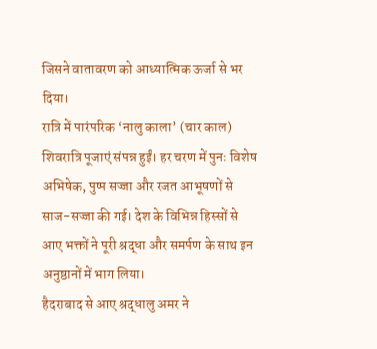जिसने वातावरण को आध्यात्मिक ऊर्जा से भर दिया।
रात्रि में पारंपरिक ‘नालु काला’ (चार काल) शिवरात्रि पूजाएं संपन्न हुईं। हर चरण में पुनः विशेष अभिषेक, पुष्प सज्जा और रजत आभूषणों से साज-सज्जा की गई। देश के विभिन्न हिस्सों से आए भक्तों ने पूरी श्रद्धा और समर्पण के साथ इन अनुष्ठानों में भाग लिया।
हैदराबाद से आए श्रद्धालु अमर ने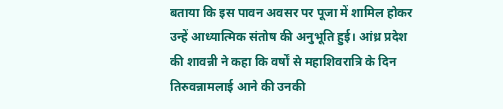बताया कि इस पावन अवसर पर पूजा में शामिल होकर उन्हें आध्यात्मिक संतोष की अनुभूति हुई। आंध्र प्रदेश की शावन्नी ने कहा कि वर्षों से महाशिवरात्रि के दिन तिरुवन्नामलाई आने की उनकी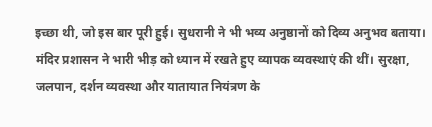इच्छा थी, जो इस बार पूरी हुई। सुधरानी ने भी भव्य अनुष्ठानों को दिव्य अनुभव बताया।
मंदिर प्रशासन ने भारी भीड़ को ध्यान में रखते हुए व्यापक व्यवस्थाएं की थीं। सुरक्षा, जलपान, दर्शन व्यवस्था और यातायात नियंत्रण के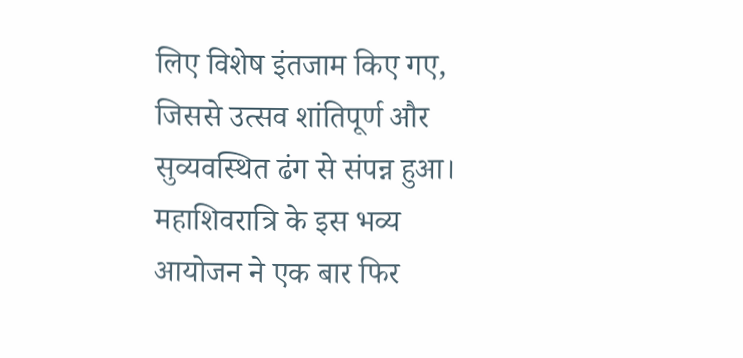लिए विशेष इंतजाम किए गए, जिससे उत्सव शांतिपूर्ण और सुव्यवस्थित ढंग से संपन्न हुआ।
महाशिवरात्रि के इस भव्य आयोजन ने एक बार फिर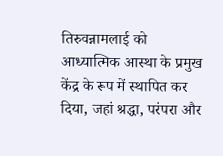तिरुवन्नामलाई को आध्यात्मिक आस्था के प्रमुख केंद्र के रूप में स्थापित कर दिया, जहां श्रद्धा, परंपरा और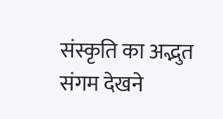संस्कृति का अद्भुत संगम देखने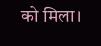को मिला।